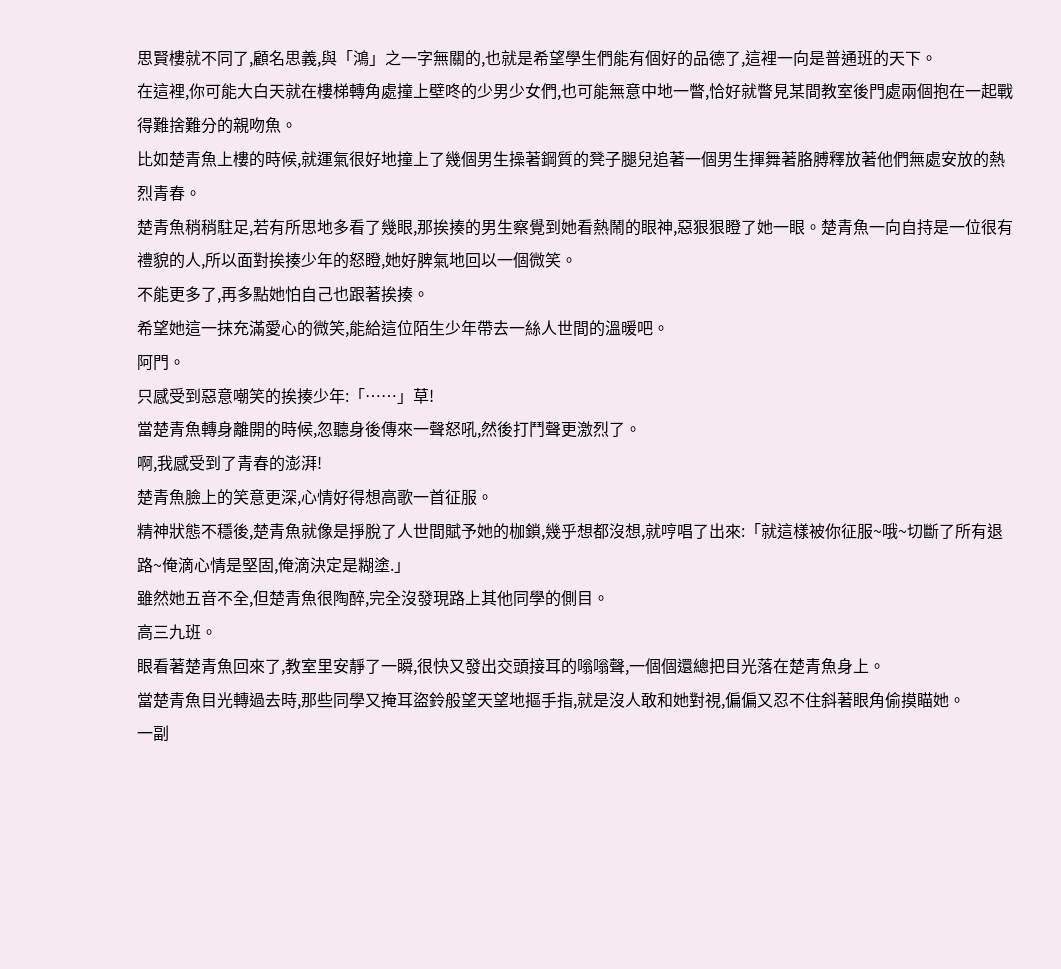思賢樓就不同了,顧名思義,與「鴻」之一字無關的,也就是希望學生們能有個好的品德了,這裡一向是普通班的天下。
在這裡,你可能大白天就在樓梯轉角處撞上壁咚的少男少女們,也可能無意中地一瞥,恰好就瞥見某間教室後門處兩個抱在一起戰得難捨難分的親吻魚。
比如楚青魚上樓的時候,就運氣很好地撞上了幾個男生操著鋼質的凳子腿兒追著一個男生揮舞著胳膊釋放著他們無處安放的熱烈青春。
楚青魚稍稍駐足,若有所思地多看了幾眼,那挨揍的男生察覺到她看熱鬧的眼神,惡狠狠瞪了她一眼。楚青魚一向自持是一位很有禮貌的人,所以面對挨揍少年的怒瞪,她好脾氣地回以一個微笑。
不能更多了,再多點她怕自己也跟著挨揍。
希望她這一抹充滿愛心的微笑,能給這位陌生少年帶去一絲人世間的溫暖吧。
阿門。
只感受到惡意嘲笑的挨揍少年:「……」草!
當楚青魚轉身離開的時候,忽聽身後傳來一聲怒吼,然後打鬥聲更激烈了。
啊,我感受到了青春的澎湃!
楚青魚臉上的笑意更深,心情好得想高歌一首征服。
精神狀態不穩後,楚青魚就像是掙脫了人世間賦予她的枷鎖,幾乎想都沒想,就哼唱了出來:「就這樣被你征服~哦~切斷了所有退路~俺滴心情是堅固,俺滴決定是糊塗.」
雖然她五音不全,但楚青魚很陶醉,完全沒發現路上其他同學的側目。
高三九班。
眼看著楚青魚回來了,教室里安靜了一瞬,很快又發出交頭接耳的嗡嗡聲,一個個還總把目光落在楚青魚身上。
當楚青魚目光轉過去時,那些同學又掩耳盜鈴般望天望地摳手指,就是沒人敢和她對視,偏偏又忍不住斜著眼角偷摸瞄她。
一副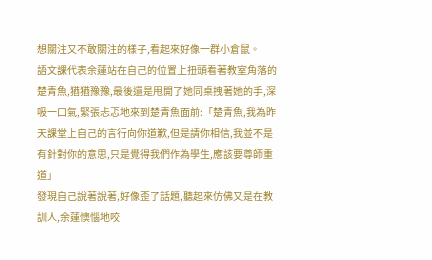想關注又不敢關注的樣子,看起來好像一群小倉鼠。
語文課代表余蓮站在自己的位置上扭頭看著教室角落的楚青魚,猶猶豫豫,最後還是甩開了她同桌拽著她的手,深吸一口氣,緊張忐忑地來到楚青魚面前:「楚青魚,我為昨天課堂上自己的言行向你道歉,但是請你相信,我並不是有針對你的意思,只是覺得我們作為學生,應該要尊師重道」
發現自己說著說著,好像歪了話題,聽起來仿佛又是在教訓人,余蓮懊惱地咬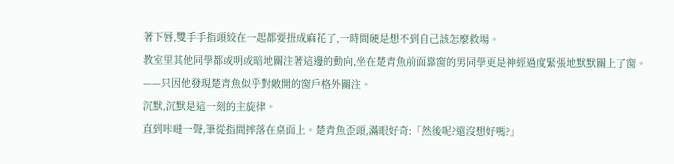著下唇,雙手手指頭絞在一起都要扭成麻花了,一時間硬是想不到自己該怎麼救場。
教室里其他同學都或明或暗地關注著這邊的動向,坐在楚青魚前面靠窗的男同學更是神經過度緊張地默默關上了窗。
——只因他發現楚青魚似乎對敞開的窗戶格外關注。
沉默,沉默是這一刻的主旋律。
直到咔噠一聲,筆從指間摔落在桌面上。楚青魚歪頭,滿眼好奇:「然後呢?還沒想好嗎?」